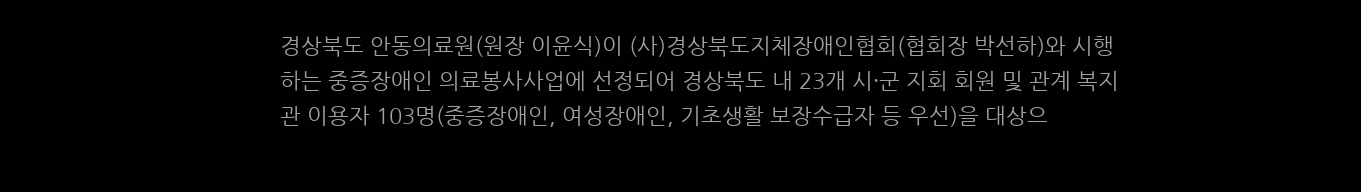경상북도 안동의료원(원장 이윤식)이 (사)경상북도지체장애인협회(협회장 박선하)와 시행하는 중증장애인 의료봉사사업에 선정되어 경상북도 내 23개 시·군 지회 회원 및 관계 복지관 이용자 103명(중증장애인, 여성장애인, 기초생활 보장수급자 등 우선)을 대상으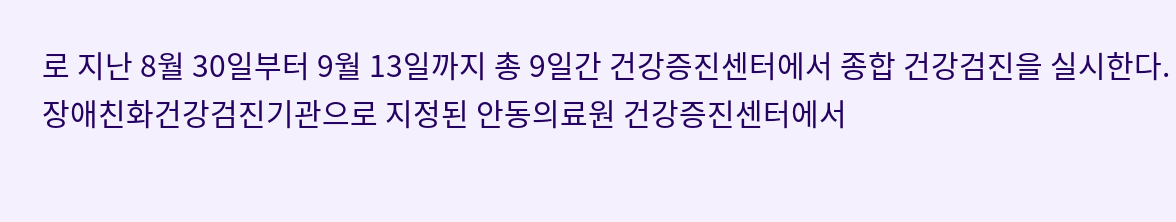로 지난 8월 30일부터 9월 13일까지 총 9일간 건강증진센터에서 종합 건강검진을 실시한다.
장애친화건강검진기관으로 지정된 안동의료원 건강증진센터에서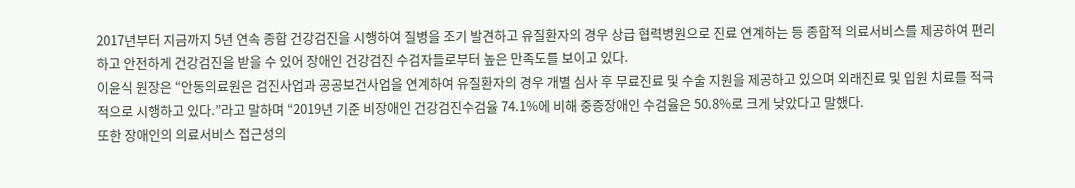2017년부터 지금까지 5년 연속 종합 건강검진을 시행하여 질병을 조기 발견하고 유질환자의 경우 상급 협력병원으로 진료 연계하는 등 종합적 의료서비스를 제공하여 편리하고 안전하게 건강검진을 받을 수 있어 장애인 건강검진 수검자들로부터 높은 만족도를 보이고 있다.
이윤식 원장은 “안동의료원은 검진사업과 공공보건사업을 연계하여 유질환자의 경우 개별 심사 후 무료진료 및 수술 지원을 제공하고 있으며 외래진료 및 입원 치료를 적극적으로 시행하고 있다.”라고 말하며 “2019년 기준 비장애인 건강검진수검율 74.1%에 비해 중증장애인 수검율은 50.8%로 크게 낮았다고 말했다.
또한 장애인의 의료서비스 접근성의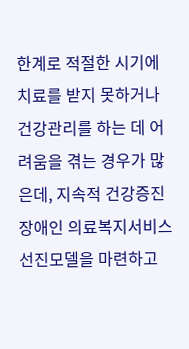한계로 적절한 시기에 치료를 받지 못하거나 건강관리를 하는 데 어려움을 겪는 경우가 많은데, 지속적 건강증진 장애인 의료복지서비스 선진모델을 마련하고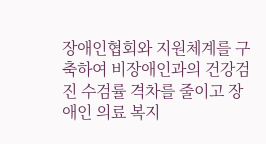장애인협회와 지원체계를 구축하여 비장애인과의 건강검진 수검률 격차를 줄이고 장애인 의료 복지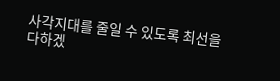사각지대를 줄일 수 있도록 최선을 다하겠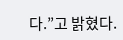다.”고 밝혔다.